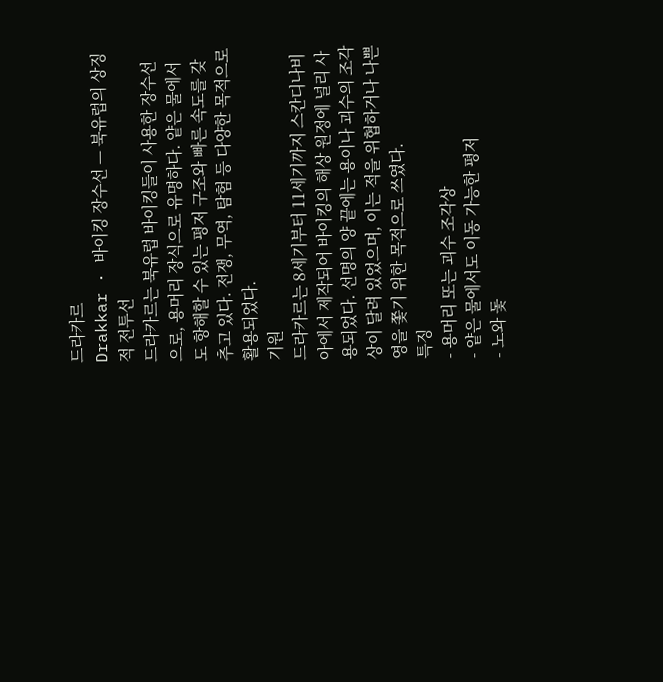드라카르
Drakkar · 바이킹 장수선 — 북유럽의 상징적 전투선
드라카르는 북유럽 바이킹들이 사용한 장수선으로, 용머리 장식으로 유명하다. 얕은 물에서도 항해할 수 있는 평저 구조와 빠른 속도를 갖추고 있다. 전쟁, 무역, 탐험 등 다양한 목적으로 활용되었다.
기원
드라카르는 8세기부터 11세기까지 스칸디나비아에서 제작되어 바이킹의 해상 원정에 널리 사용되었다. 선명의 양 끝에는 용이나 괴수의 조각상이 달려 있었으며, 이는 적을 위협하거나 나쁜 영을 쫓기 위한 목적으로 쓰였다.
특징
- 용머리 또는 괴수 조각상
- 얕은 물에서도 이동 가능한 평저
- 노와 돛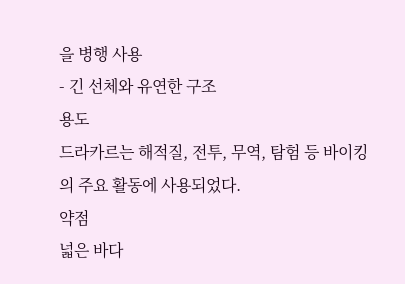을 병행 사용
- 긴 선체와 유연한 구조
용도
드라카르는 해적질, 전투, 무역, 탐험 등 바이킹의 주요 활동에 사용되었다.
약점
넓은 바다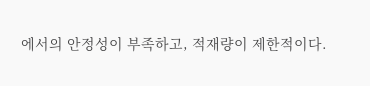에서의 안정성이 부족하고, 적재량이 제한적이다.